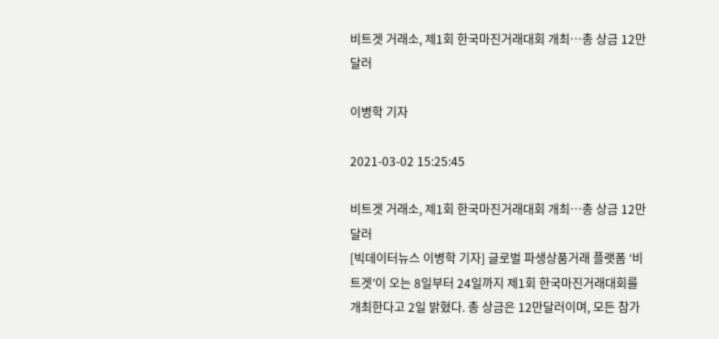비트겟 거래소, 제1회 한국마진거래대회 개최…총 상금 12만달러

이병학 기자

2021-03-02 15:25:45

비트겟 거래소, 제1회 한국마진거래대회 개최…총 상금 12만달러
[빅데이터뉴스 이병학 기자] 글로벌 파생상품거래 플랫폼 ‘비트겟’이 오는 8일부터 24일까지 제1회 한국마진거래대회를 개최한다고 2일 밝혔다. 총 상금은 12만달러이며, 모든 참가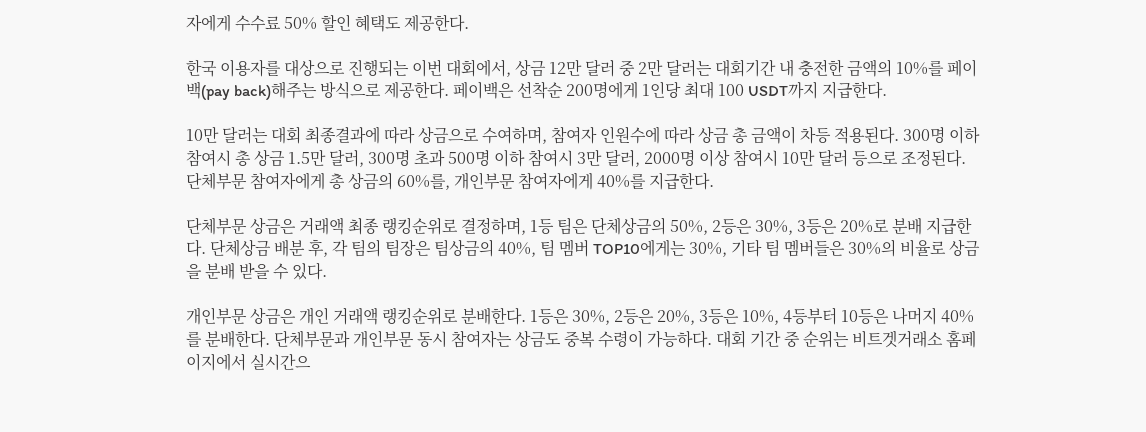자에게 수수료 50% 할인 혜택도 제공한다.

한국 이용자를 대상으로 진행되는 이번 대회에서, 상금 12만 달러 중 2만 달러는 대회기간 내 충전한 금액의 10%를 페이백(pay back)해주는 방식으로 제공한다. 페이백은 선착순 200명에게 1인당 최대 100 USDT까지 지급한다.

10만 달러는 대회 최종결과에 따라 상금으로 수여하며, 참여자 인원수에 따라 상금 총 금액이 차등 적용된다. 300명 이하 참여시 총 상금 1.5만 달러, 300명 초과 500명 이하 참여시 3만 달러, 2000명 이상 참여시 10만 달러 등으로 조정된다. 단체부문 참여자에게 총 상금의 60%를, 개인부문 참여자에게 40%를 지급한다.

단체부문 상금은 거래액 최종 랭킹순위로 결정하며, 1등 팀은 단체상금의 50%, 2등은 30%, 3등은 20%로 분배 지급한다. 단체상금 배분 후, 각 팀의 팀장은 팀상금의 40%, 팀 멤버 TOP10에게는 30%, 기타 팀 멤버들은 30%의 비율로 상금을 분배 받을 수 있다.

개인부문 상금은 개인 거래액 랭킹순위로 분배한다. 1등은 30%, 2등은 20%, 3등은 10%, 4등부터 10등은 나머지 40%를 분배한다. 단체부문과 개인부문 동시 참여자는 상금도 중복 수령이 가능하다. 대회 기간 중 순위는 비트겟거래소 홈페이지에서 실시간으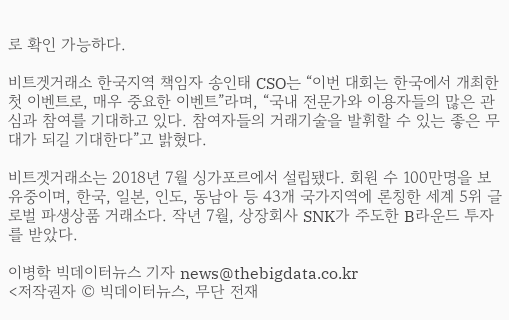로 확인 가능하다.

비트겟거래소 한국지역 책임자 송인태 CSO는 “이번 대회는 한국에서 개최한 첫 이벤트로, 매우 중요한 이벤트”라며, “국내 전문가와 이용자들의 많은 관심과 참여를 기대하고 있다. 참여자들의 거래기술을 발휘할 수 있는 좋은 무대가 되길 기대한다”고 밝혔다.

비트겟거래소는 2018년 7월 싱가포르에서 설립됐다. 회원 수 100만명을 보유중이며, 한국, 일본, 인도, 동남아 등 43개 국가지역에 론칭한 세계 5위 글로벌 파생상품 거래소다. 작년 7월, 상장회사 SNK가 주도한 B라운드 투자를 받았다.

이병학 빅데이터뉴스 기자 news@thebigdata.co.kr
<저작권자 © 빅데이터뉴스, 무단 전재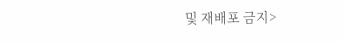및 재배포 금지>